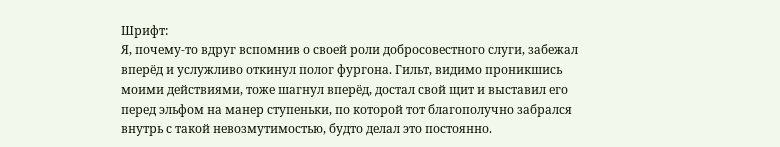Шрифт:
Я, почему-то вдруг вспомнив о своей роли добросовестного слуги, забежал вперёд и услужливо откинул полог фургона. Гильт, видимо проникшись моими действиями, тоже шагнул вперёд, достал свой щит и выставил его перед эльфом на манер ступеньки, по которой тот благополучно забрался внутрь с такой невозмутимостью, будто делал это постоянно.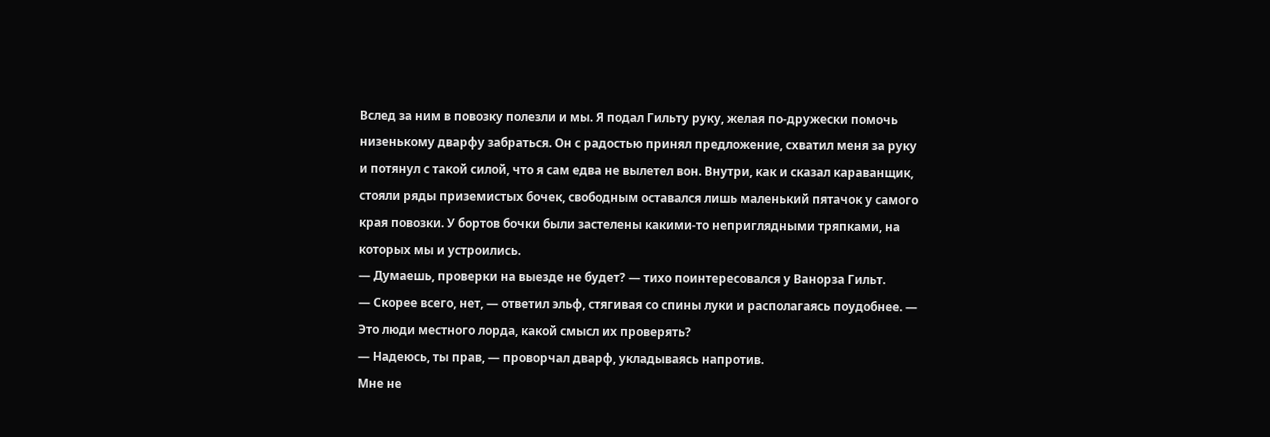Вслед за ним в повозку полезли и мы. Я подал Гильту руку, желая по-дружески помочь низенькому дварфу забраться. Он с радостью принял предложение, схватил меня за руку и потянул с такой силой, что я сам едва не вылетел вон. Внутри, как и сказал караванщик, стояли ряды приземистых бочек, свободным оставался лишь маленький пятачок у самого края повозки. У бортов бочки были застелены какими-то неприглядными тряпками, на которых мы и устроились.
— Думаешь, проверки на выезде не будет? — тихо поинтересовался у Ванорза Гильт.
— Скорее всего, нет, — ответил эльф, стягивая со спины луки и располагаясь поудобнее. — Это люди местного лорда, какой смысл их проверять?
— Надеюсь, ты прав, — проворчал дварф, укладываясь напротив.
Мне не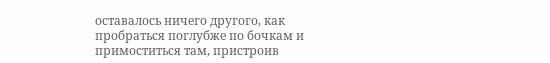оставалось ничего другого, как пробраться поглубже по бочкам и примоститься там, пристроив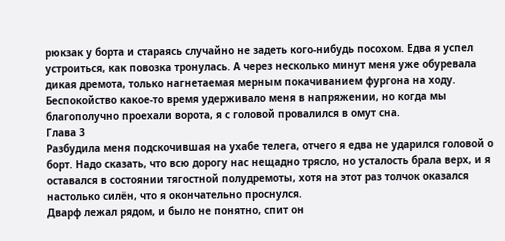рюкзак у борта и стараясь случайно не задеть кого-нибудь посохом. Едва я успел устроиться, как повозка тронулась. А через несколько минут меня уже обуревала дикая дремота, только нагнетаемая мерным покачиванием фургона на ходу.
Беспокойство какое-то время удерживало меня в напряжении, но когда мы благополучно проехали ворота, я с головой провалился в омут сна.
Глава 3
Разбудила меня подскочившая на ухабе телега, отчего я едва не ударился головой о борт. Надо сказать, что всю дорогу нас нещадно трясло, но усталость брала верх, и я оставался в состоянии тягостной полудремоты, хотя на этот раз толчок оказался настолько силён, что я окончательно проснулся.
Дварф лежал рядом, и было не понятно, спит он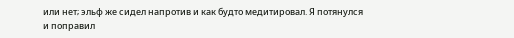или нет; эльф же сидел напротив и как будто медитировал. Я потянулся и поправил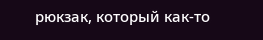рюкзак, который как-то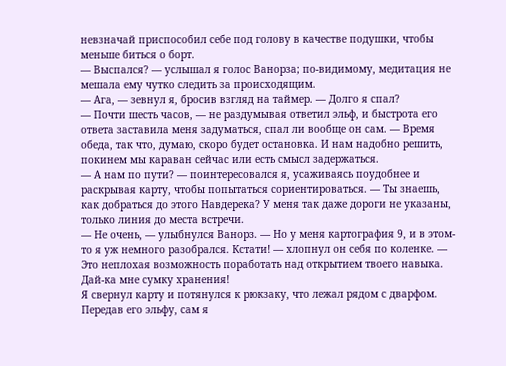невзначай приспособил себе под голову в качестве подушки, чтобы меньше биться о борт.
— Выспался? — услышал я голос Ванорза; по-видимому, медитация не мешала ему чутко следить за происходящим.
— Ага, — зевнул я, бросив взгляд на таймер. — Долго я спал?
— Почти шесть часов, — не раздумывая ответил эльф, и быстрота его ответа заставила меня задуматься, спал ли вообще он сам. — Время обеда, так что, думаю, скоро будет остановка. И нам надобно решить, покинем мы караван сейчас или есть смысл задержаться.
— А нам по пути? — поинтересовался я, усаживаясь поудобнее и раскрывая карту, чтобы попытаться сориентироваться. — Ты знаешь, как добраться до этого Навдерека? У меня так даже дороги не указаны, только линия до места встречи.
— Не очень, — улыбнулся Ванорз. — Но у меня картография 9, и в этом-то я уж немного разобрался. Кстати! — хлопнул он себя по коленке. — Это неплохая возможность поработать над открытием твоего навыка. Дай-ка мне сумку хранения!
Я свернул карту и потянулся к рюкзаку, что лежал рядом с дварфом. Передав его эльфу, сам я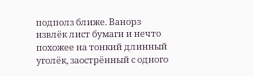подполз ближе. Ванорз извлёк лист бумаги и нечто похожее на тонкий длинный уголёк, заострённый с одного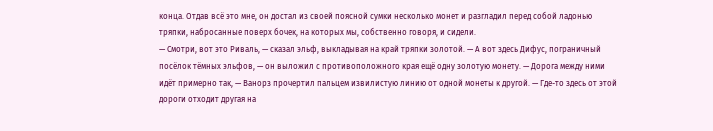конца. Отдав всё это мне, он достал из своей поясной сумки несколько монет и разгладил перед собой ладонью тряпки, набросанные поверх бочек, на которых мы, собственно говоря, и сидели.
— Смотри, вот это Риваль, — сказал эльф, выкладывая на край тряпки золотой. — А вот здесь Дифус, пограничный посёлок тёмных эльфов, — он выложил с противоположного края ещё одну золотую монету. — Дорога между ними идёт примерно так, — Ванорз прочертил пальцем извилистую линию от одной монеты к другой. — Где-то здесь от этой дороги отходит другая на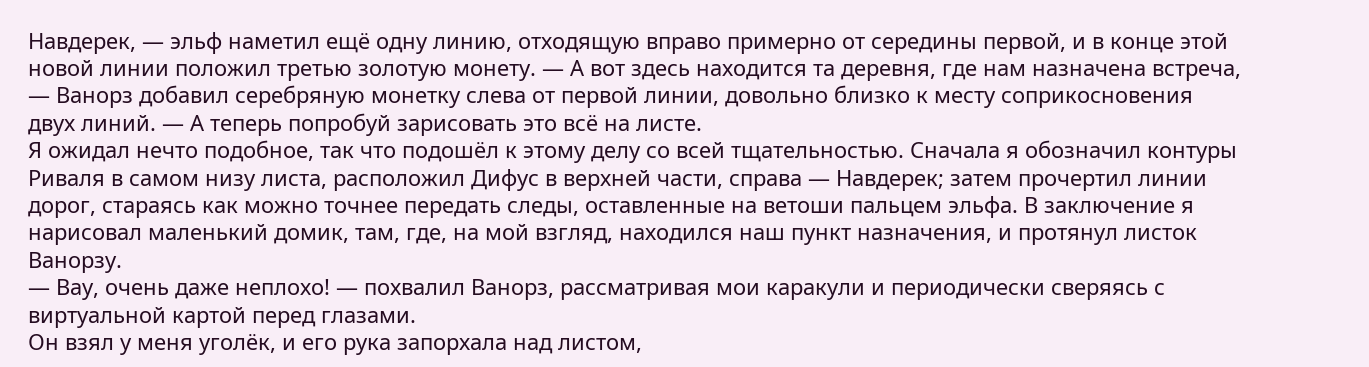Навдерек, — эльф наметил ещё одну линию, отходящую вправо примерно от середины первой, и в конце этой новой линии положил третью золотую монету. — А вот здесь находится та деревня, где нам назначена встреча, — Ванорз добавил серебряную монетку слева от первой линии, довольно близко к месту соприкосновения двух линий. — А теперь попробуй зарисовать это всё на листе.
Я ожидал нечто подобное, так что подошёл к этому делу со всей тщательностью. Сначала я обозначил контуры Риваля в самом низу листа, расположил Дифус в верхней части, справа — Навдерек; затем прочертил линии дорог, стараясь как можно точнее передать следы, оставленные на ветоши пальцем эльфа. В заключение я нарисовал маленький домик, там, где, на мой взгляд, находился наш пункт назначения, и протянул листок Ванорзу.
— Вау, очень даже неплохо! — похвалил Ванорз, рассматривая мои каракули и периодически сверяясь с виртуальной картой перед глазами.
Он взял у меня уголёк, и его рука запорхала над листом,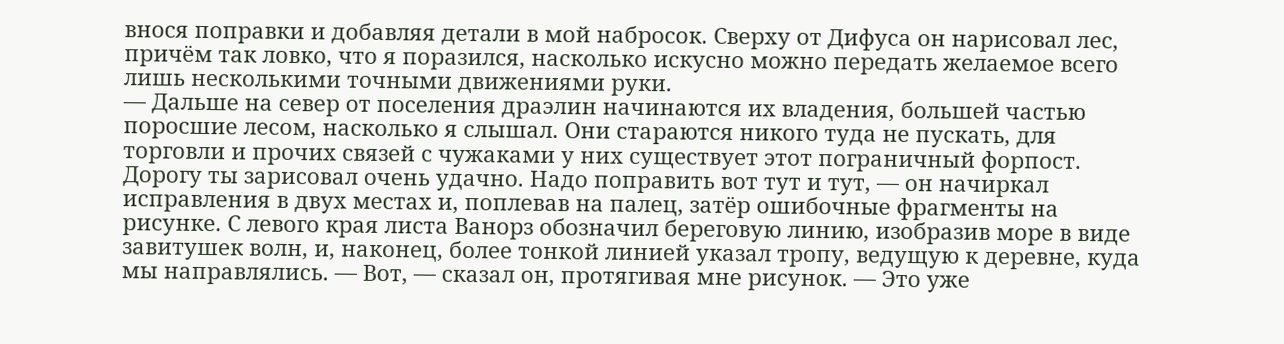внося поправки и добавляя детали в мой набросок. Сверху от Дифуса он нарисовал лес, причём так ловко, что я поразился, насколько искусно можно передать желаемое всего лишь несколькими точными движениями руки.
— Дальше на север от поселения драэлин начинаются их владения, большей частью поросшие лесом, насколько я слышал. Они стараются никого туда не пускать, для торговли и прочих связей с чужаками у них существует этот пограничный форпост. Дорогу ты зарисовал очень удачно. Надо поправить вот тут и тут, — он начиркал исправления в двух местах и, поплевав на палец, затёр ошибочные фрагменты на рисунке. С левого края листа Ванорз обозначил береговую линию, изобразив море в виде завитушек волн, и, наконец, более тонкой линией указал тропу, ведущую к деревне, куда мы направлялись. — Вот, — сказал он, протягивая мне рисунок. — Это уже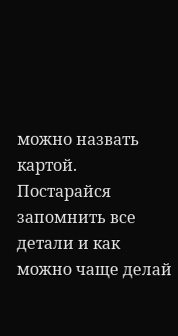можно назвать картой. Постарайся запомнить все детали и как можно чаще делай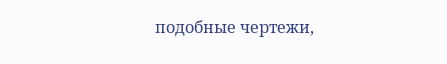подобные чертежи,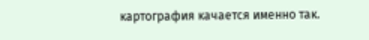картография качается именно так.